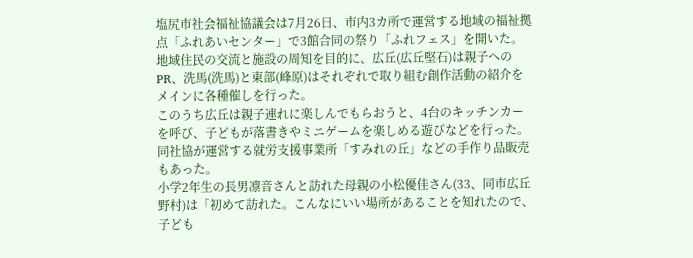塩尻市社会福祉協議会は7月26日、市内3カ所で運営する地域の福祉拠点「ふれあいセンター」で3館合同の祭り「ふれフェス」を開いた。地域住民の交流と施設の周知を目的に、広丘(広丘堅石)は親子へのPR、洗馬(洗馬)と東部(峰原)はそれぞれで取り組む創作活動の紹介をメインに各種催しを行った。
このうち広丘は親子連れに楽しんでもらおうと、4台のキッチンカーを呼び、子どもが落書きやミニゲームを楽しめる遊びなどを行った。同社協が運営する就労支援事業所「すみれの丘」などの手作り品販売もあった。
小学2年生の長男凛音さんと訪れた母親の小松優佳さん(33、同市広丘野村)は「初めて訪れた。こんなにいい場所があることを知れたので、子ども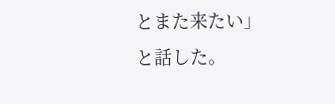とまた来たい」と話した。